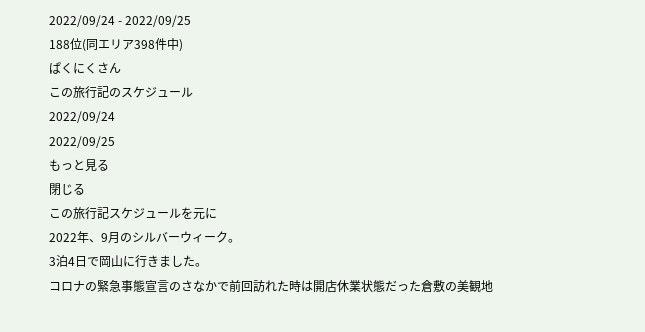2022/09/24 - 2022/09/25
188位(同エリア398件中)
ぱくにくさん
この旅行記のスケジュール
2022/09/24
2022/09/25
もっと見る
閉じる
この旅行記スケジュールを元に
2022年、9月のシルバーウィーク。
3泊4日で岡山に行きました。
コロナの緊急事態宣言のさなかで前回訪れた時は開店休業状態だった倉敷の美観地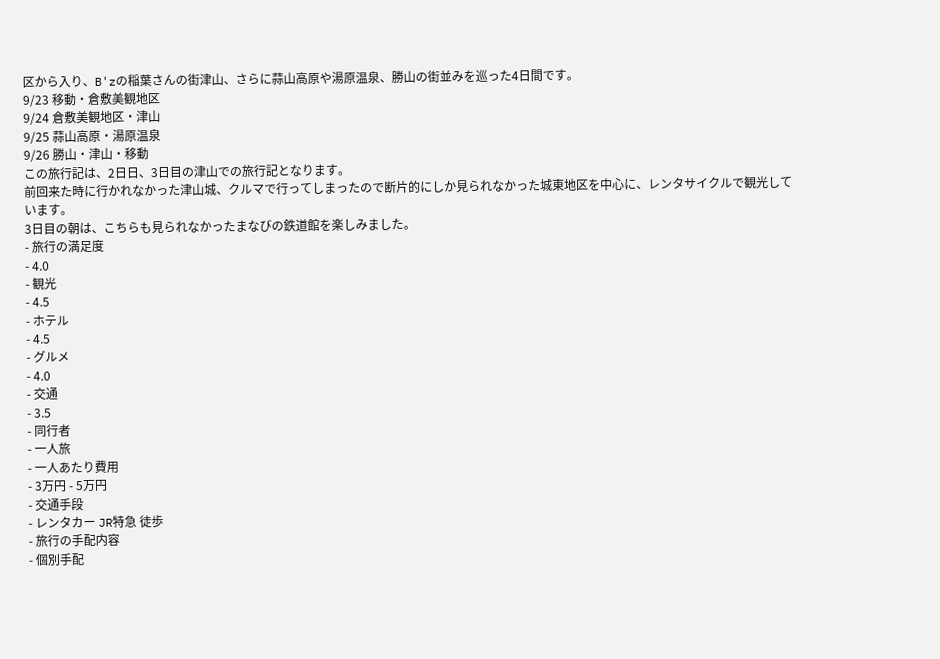区から入り、B'zの稲葉さんの街津山、さらに蒜山高原や湯原温泉、勝山の街並みを巡った4日間です。
9/23 移動・倉敷美観地区
9/24 倉敷美観地区・津山
9/25 蒜山高原・湯原温泉
9/26 勝山・津山・移動
この旅行記は、2日日、3日目の津山での旅行記となります。
前回来た時に行かれなかった津山城、クルマで行ってしまったので断片的にしか見られなかった城東地区を中心に、レンタサイクルで観光しています。
3日目の朝は、こちらも見られなかったまなびの鉄道館を楽しみました。
- 旅行の満足度
- 4.0
- 観光
- 4.5
- ホテル
- 4.5
- グルメ
- 4.0
- 交通
- 3.5
- 同行者
- 一人旅
- 一人あたり費用
- 3万円 - 5万円
- 交通手段
- レンタカー JR特急 徒歩
- 旅行の手配内容
- 個別手配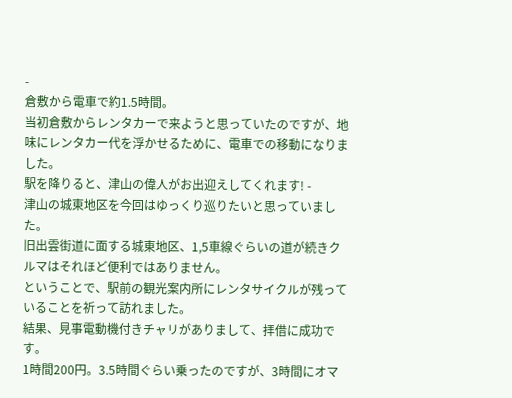-
倉敷から電車で約1.5時間。
当初倉敷からレンタカーで来ようと思っていたのですが、地味にレンタカー代を浮かせるために、電車での移動になりました。
駅を降りると、津山の偉人がお出迎えしてくれます! -
津山の城東地区を今回はゆっくり巡りたいと思っていました。
旧出雲街道に面する城東地区、1,5車線ぐらいの道が続きクルマはそれほど便利ではありません。
ということで、駅前の観光案内所にレンタサイクルが残っていることを祈って訪れました。
結果、見事電動機付きチャリがありまして、拝借に成功です。
1時間200円。3.5時間ぐらい乗ったのですが、3時間にオマ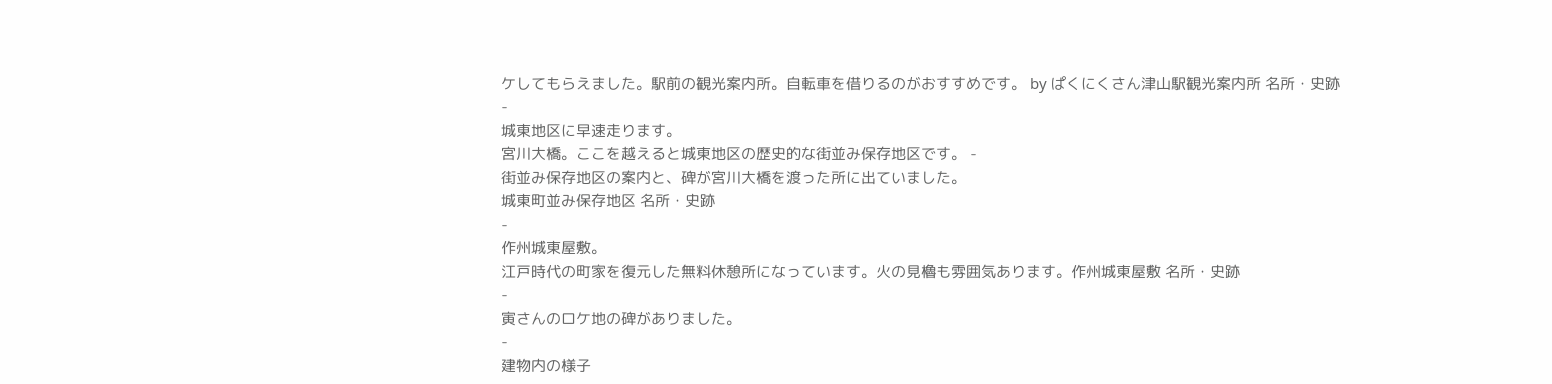ケしてもらえました。駅前の観光案内所。自転車を借りるのがおすすめです。 by ぱくにくさん津山駅観光案内所 名所・史跡
-
城東地区に早速走ります。
宮川大橋。ここを越えると城東地区の歴史的な街並み保存地区です。 -
街並み保存地区の案内と、碑が宮川大橋を渡った所に出ていました。
城東町並み保存地区 名所・史跡
-
作州城東屋敷。
江戸時代の町家を復元した無料休憩所になっています。火の見櫓も雰囲気あります。作州城東屋敷 名所・史跡
-
寅さんのロケ地の碑がありました。
-
建物内の様子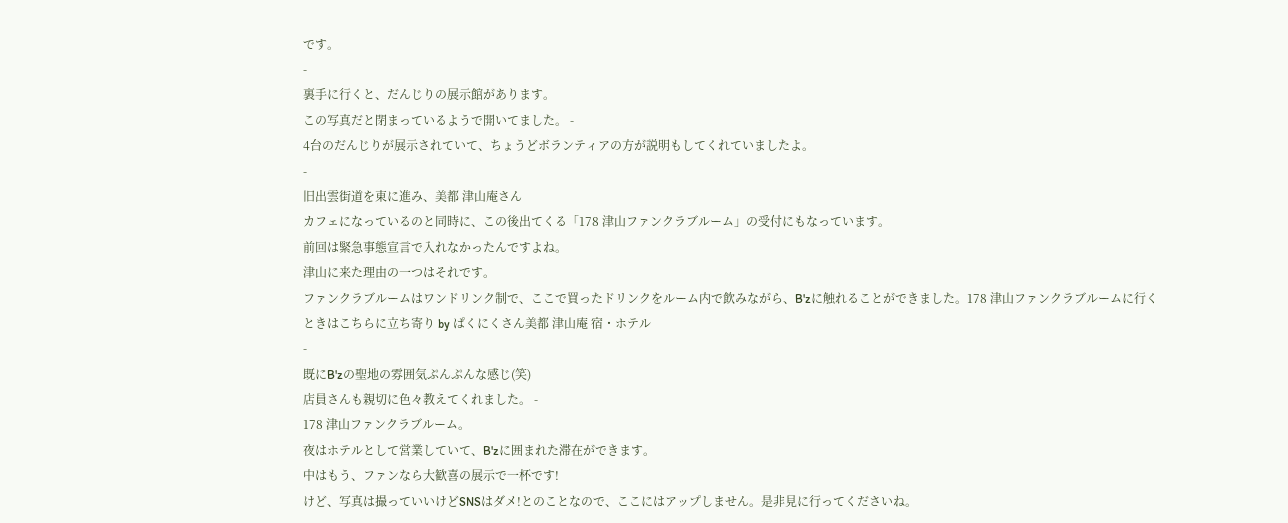です。
-
裏手に行くと、だんじりの展示館があります。
この写真だと閉まっているようで開いてました。 -
4台のだんじりが展示されていて、ちょうどボランティアの方が説明もしてくれていましたよ。
-
旧出雲街道を東に進み、美都 津山庵さん
カフェになっているのと同時に、この後出てくる「178 津山ファンクラブルーム」の受付にもなっています。
前回は緊急事態宣言で入れなかったんですよね。
津山に来た理由の一つはそれです。
ファンクラブルームはワンドリンク制で、ここで買ったドリンクをルーム内で飲みながら、B'zに触れることができました。178 津山ファンクラブルームに行くときはこちらに立ち寄り by ぱくにくさん美都 津山庵 宿・ホテル
-
既にB'zの聖地の雰囲気ぷんぷんな感じ(笑)
店員さんも親切に色々教えてくれました。 -
178 津山ファンクラブルーム。
夜はホテルとして営業していて、B'zに囲まれた滞在ができます。
中はもう、ファンなら大歓喜の展示で一杯です!
けど、写真は撮っていいけどSNSはダメ!とのことなので、ここにはアップしません。是非見に行ってくださいね。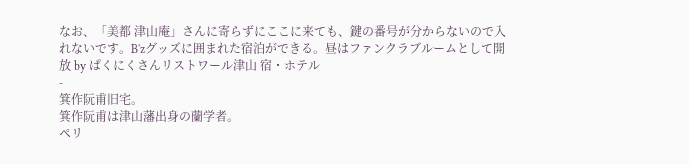なお、「美都 津山庵」さんに寄らずにここに来ても、鍵の番号が分からないので入れないです。B'zグッズに囲まれた宿泊ができる。昼はファンクラブルームとして開放 by ぱくにくさんリストワール津山 宿・ホテル
-
箕作阮甫旧宅。
箕作阮甫は津山藩出身の蘭学者。
ペリ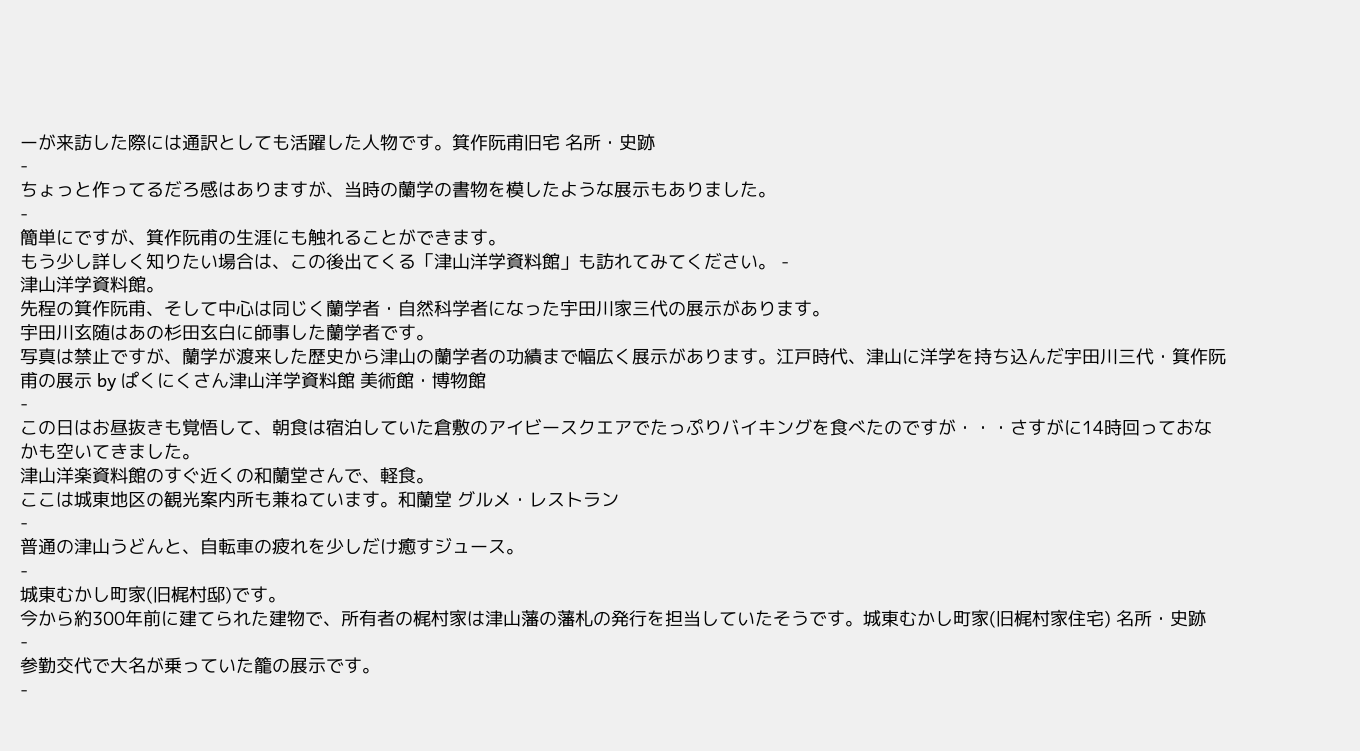ーが来訪した際には通訳としても活躍した人物です。箕作阮甫旧宅 名所・史跡
-
ちょっと作ってるだろ感はありますが、当時の蘭学の書物を模したような展示もありました。
-
簡単にですが、箕作阮甫の生涯にも触れることができます。
もう少し詳しく知りたい場合は、この後出てくる「津山洋学資料館」も訪れてみてください。 -
津山洋学資料館。
先程の箕作阮甫、そして中心は同じく蘭学者・自然科学者になった宇田川家三代の展示があります。
宇田川玄随はあの杉田玄白に師事した蘭学者です。
写真は禁止ですが、蘭学が渡来した歴史から津山の蘭学者の功績まで幅広く展示があります。江戸時代、津山に洋学を持ち込んだ宇田川三代・箕作阮甫の展示 by ぱくにくさん津山洋学資料館 美術館・博物館
-
この日はお昼抜きも覚悟して、朝食は宿泊していた倉敷のアイビースクエアでたっぷりバイキングを食べたのですが・・・さすがに14時回っておなかも空いてきました。
津山洋楽資料館のすぐ近くの和蘭堂さんで、軽食。
ここは城東地区の観光案内所も兼ねています。和蘭堂 グルメ・レストラン
-
普通の津山うどんと、自転車の疲れを少しだけ癒すジュース。
-
城東むかし町家(旧梶村邸)です。
今から約300年前に建てられた建物で、所有者の梶村家は津山藩の藩札の発行を担当していたそうです。城東むかし町家(旧梶村家住宅) 名所・史跡
-
参勤交代で大名が乗っていた籠の展示です。
-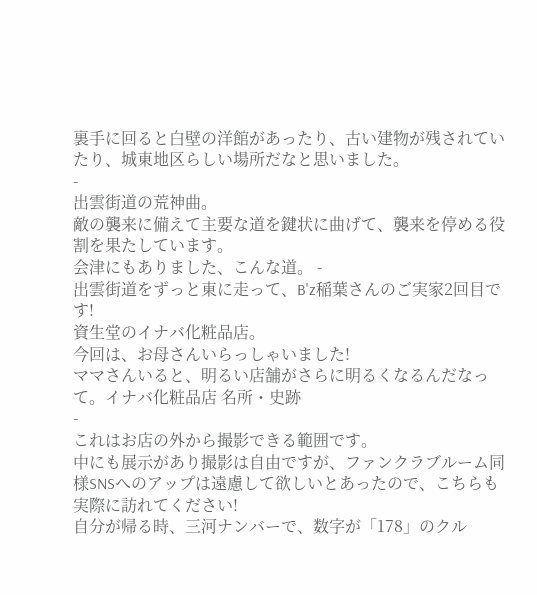裏手に回ると白壁の洋館があったり、古い建物が残されていたり、城東地区らしい場所だなと思いました。
-
出雲街道の荒神曲。
敵の襲来に備えて主要な道を鍵状に曲げて、襲来を停める役割を果たしています。
会津にもありました、こんな道。 -
出雲街道をずっと東に走って、B'z稲葉さんのご実家2回目です!
資生堂のイナバ化粧品店。
今回は、お母さんいらっしゃいました!
ママさんいると、明るい店舗がさらに明るくなるんだなって。イナバ化粧品店 名所・史跡
-
これはお店の外から撮影できる範囲です。
中にも展示があり撮影は自由ですが、ファンクラブルーム同様SNSへのアップは遠慮して欲しいとあったので、こちらも実際に訪れてください!
自分が帰る時、三河ナンバーで、数字が「178」のクル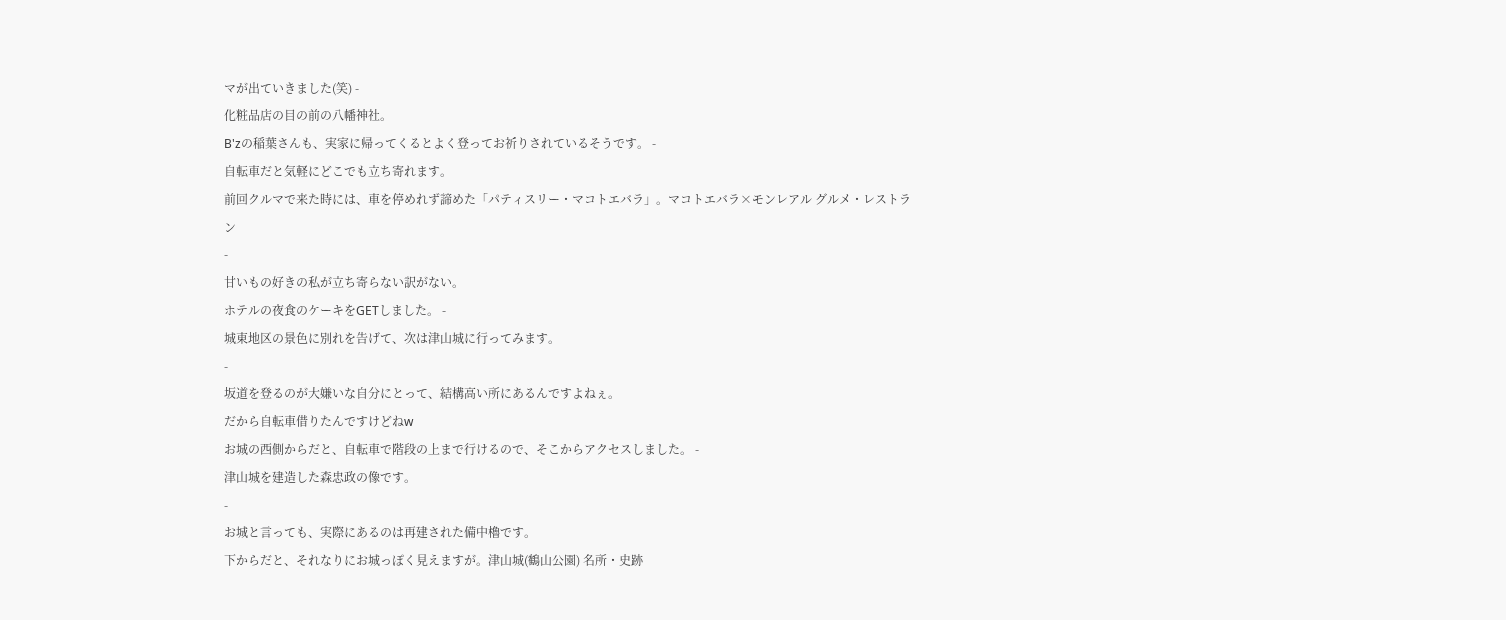マが出ていきました(笑) -
化粧品店の目の前の八幡神社。
B'zの稲葉さんも、実家に帰ってくるとよく登ってお祈りされているそうです。 -
自転車だと気軽にどこでも立ち寄れます。
前回クルマで来た時には、車を停めれず諦めた「パティスリー・マコトエバラ」。マコトエバラ×モンレアル グルメ・レストラン
-
甘いもの好きの私が立ち寄らない訳がない。
ホテルの夜食のケーキをGETしました。 -
城東地区の景色に別れを告げて、次は津山城に行ってみます。
-
坂道を登るのが大嫌いな自分にとって、結構高い所にあるんですよねぇ。
だから自転車借りたんですけどねw
お城の西側からだと、自転車で階段の上まで行けるので、そこからアクセスしました。 -
津山城を建造した森忠政の像です。
-
お城と言っても、実際にあるのは再建された備中櫓です。
下からだと、それなりにお城っぽく見えますが。津山城(鶴山公園) 名所・史跡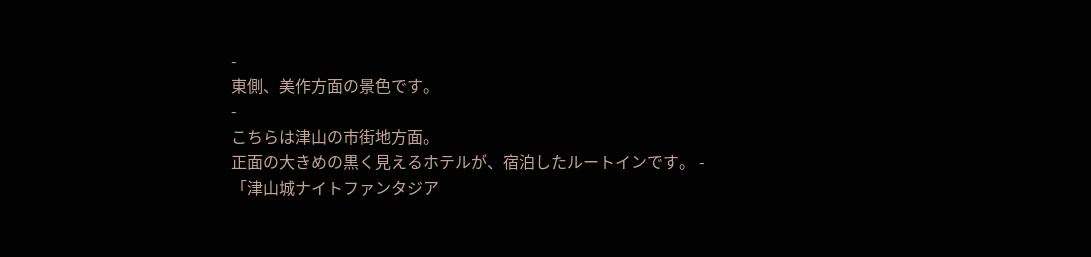-
東側、美作方面の景色です。
-
こちらは津山の市街地方面。
正面の大きめの黒く見えるホテルが、宿泊したルートインです。 -
「津山城ナイトファンタジア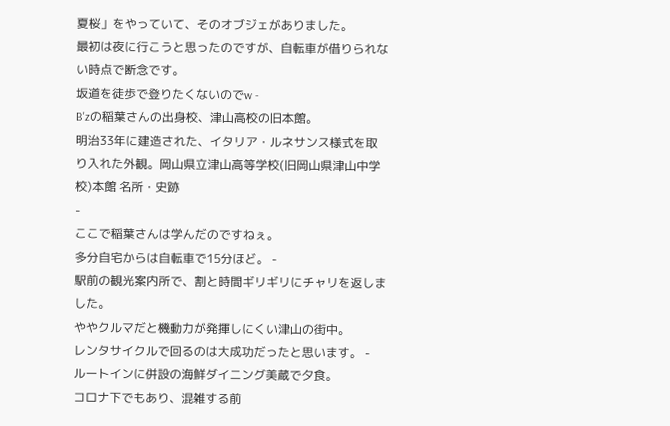夏桜」をやっていて、そのオブジェがありました。
最初は夜に行こうと思ったのですが、自転車が借りられない時点で断念です。
坂道を徒歩で登りたくないのでw -
B'zの稲葉さんの出身校、津山高校の旧本館。
明治33年に建造された、イタリア・ルネサンス様式を取り入れた外観。岡山県立津山高等学校(旧岡山県津山中学校)本館 名所・史跡
-
ここで稲葉さんは学んだのですねぇ。
多分自宅からは自転車で15分ほど。 -
駅前の観光案内所で、割と時間ギリギリにチャリを返しました。
ややクルマだと機動力が発揮しにくい津山の街中。
レンタサイクルで回るのは大成功だったと思います。 -
ルートインに併設の海鮮ダイニング美蔵で夕食。
コロナ下でもあり、混雑する前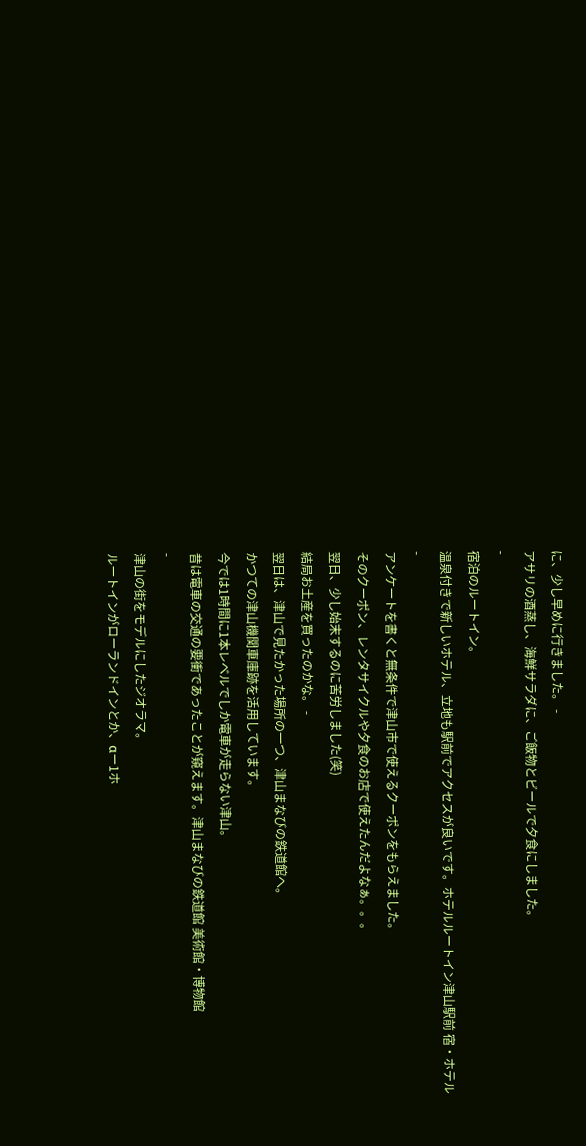に、少し早めに行きました。 -
アサリの酒蒸し、海鮮サラダに、ご飯物とビールで夕食にしました。
-
宿泊のルートイン。
温泉付きで新しいホテル、立地も駅前でアクセスが良いです。ホテルルートイン津山駅前 宿・ホテル
-
アンケートを書くと無条件で津山市で使えるクーポンをもらえました。
そのクーポン、レンタサイクルや夕食のお店で使えたんだよなぁ。。。
翌日、少し始末するのに苦労しました(笑)
結局お土産を買ったのかな。 -
翌日は、津山で見たかった場所の一つ、津山まなびの鉄道館へ。
かつての津山機関車庫跡を活用しています。
今では1時間に1本レベルでしか電車が走らない津山。
昔は電車の交通の要衝であったことが窺えます。津山まなびの鉄道館 美術館・博物館
-
津山の街をモデルにしたジオラマ。
ルートインがローランドインとか、αー1ホ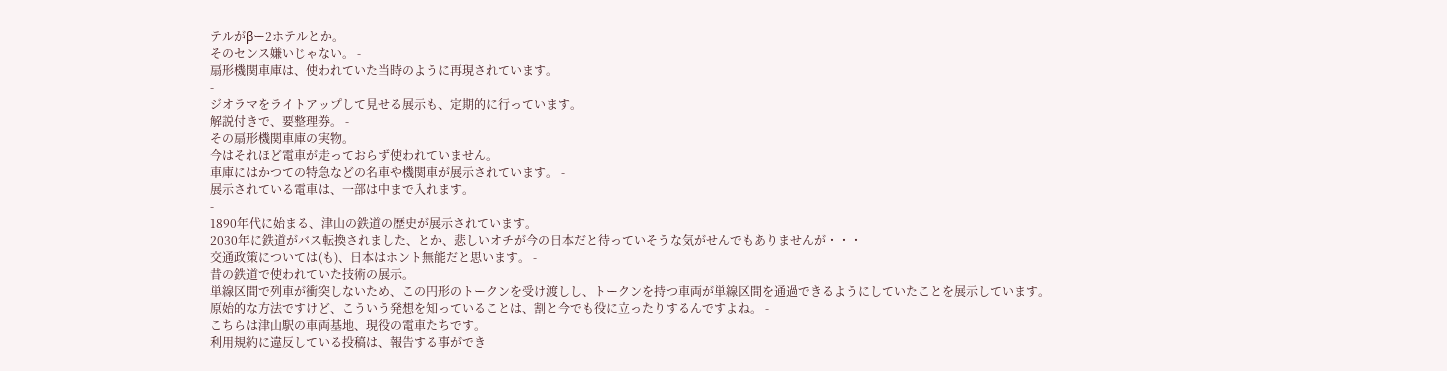テルがβー2ホテルとか。
そのセンス嫌いじゃない。 -
扇形機関車庫は、使われていた当時のように再現されています。
-
ジオラマをライトアップして見せる展示も、定期的に行っています。
解説付きで、要整理券。 -
その扇形機関車庫の実物。
今はそれほど電車が走っておらず使われていません。
車庫にはかつての特急などの名車や機関車が展示されています。 -
展示されている電車は、一部は中まで入れます。
-
1890年代に始まる、津山の鉄道の歴史が展示されています。
2030年に鉄道がバス転換されました、とか、悲しいオチが今の日本だと待っていそうな気がせんでもありませんが・・・
交通政策については(も)、日本はホント無能だと思います。 -
昔の鉄道で使われていた技術の展示。
単線区間で列車が衝突しないため、この円形のトークンを受け渡しし、トークンを持つ車両が単線区間を通過できるようにしていたことを展示しています。
原始的な方法ですけど、こういう発想を知っていることは、割と今でも役に立ったりするんですよね。 -
こちらは津山駅の車両基地、現役の電車たちです。
利用規約に違反している投稿は、報告する事ができ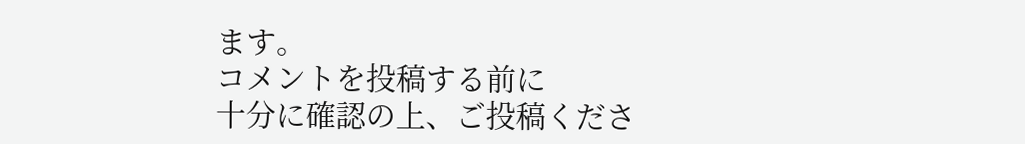ます。
コメントを投稿する前に
十分に確認の上、ご投稿くださ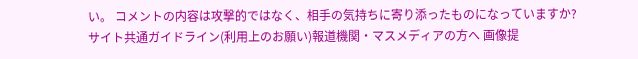い。 コメントの内容は攻撃的ではなく、相手の気持ちに寄り添ったものになっていますか?
サイト共通ガイドライン(利用上のお願い)報道機関・マスメディアの方へ 画像提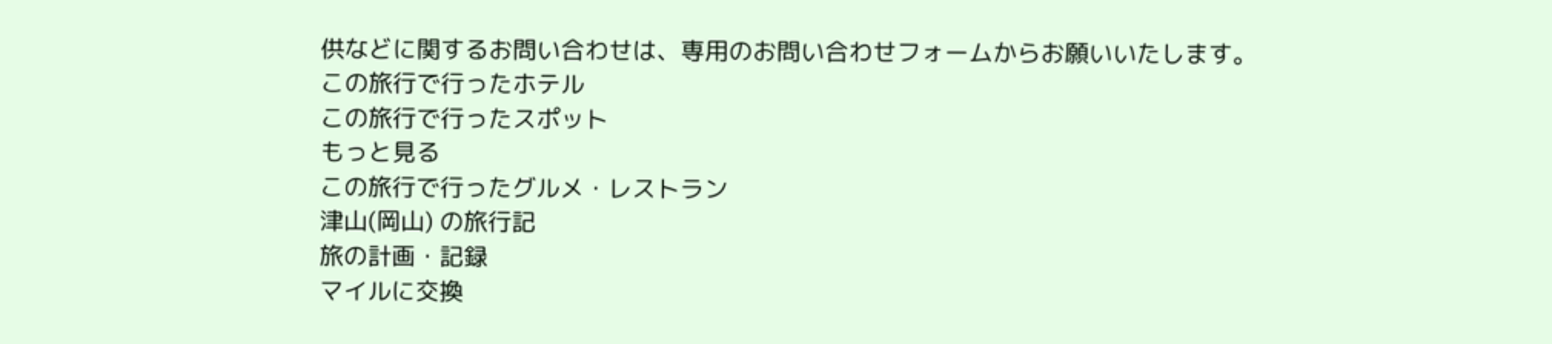供などに関するお問い合わせは、専用のお問い合わせフォームからお願いいたします。
この旅行で行ったホテル
この旅行で行ったスポット
もっと見る
この旅行で行ったグルメ・レストラン
津山(岡山) の旅行記
旅の計画・記録
マイルに交換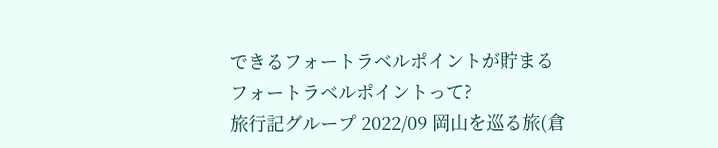できるフォートラベルポイントが貯まる
フォートラベルポイントって?
旅行記グループ 2022/09 岡山を巡る旅(倉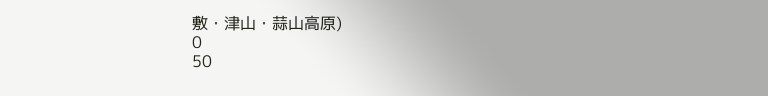敷・津山・蒜山高原)
0
50